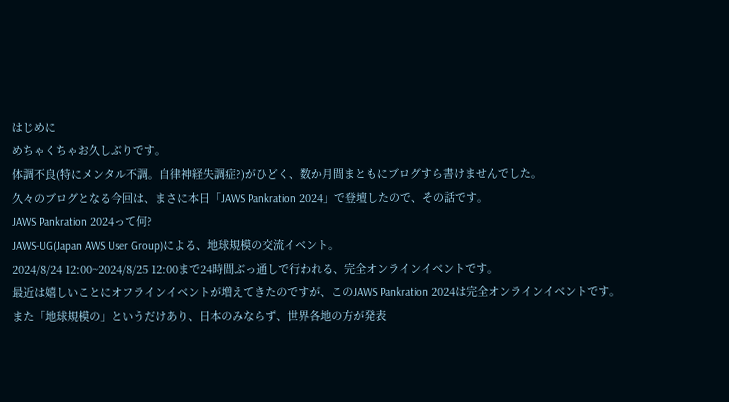はじめに
めちゃくちゃお久しぶりです。
体調不良(特にメンタル不調。自律神経失調症?)がひどく、数か月間まともにブログすら書けませんでした。
久々のブログとなる今回は、まさに本日「JAWS Pankration 2024」で登壇したので、その話です。
JAWS Pankration 2024って何?
JAWS-UG(Japan AWS User Group)による、地球規模の交流イベント。
2024/8/24 12:00~2024/8/25 12:00まで24時間ぶっ通しで行われる、完全オンラインイベントです。
最近は嬉しいことにオフラインイベントが増えてきたのですが、このJAWS Pankration 2024は完全オンラインイベントです。
また「地球規模の」というだけあり、日本のみならず、世界各地の方が発表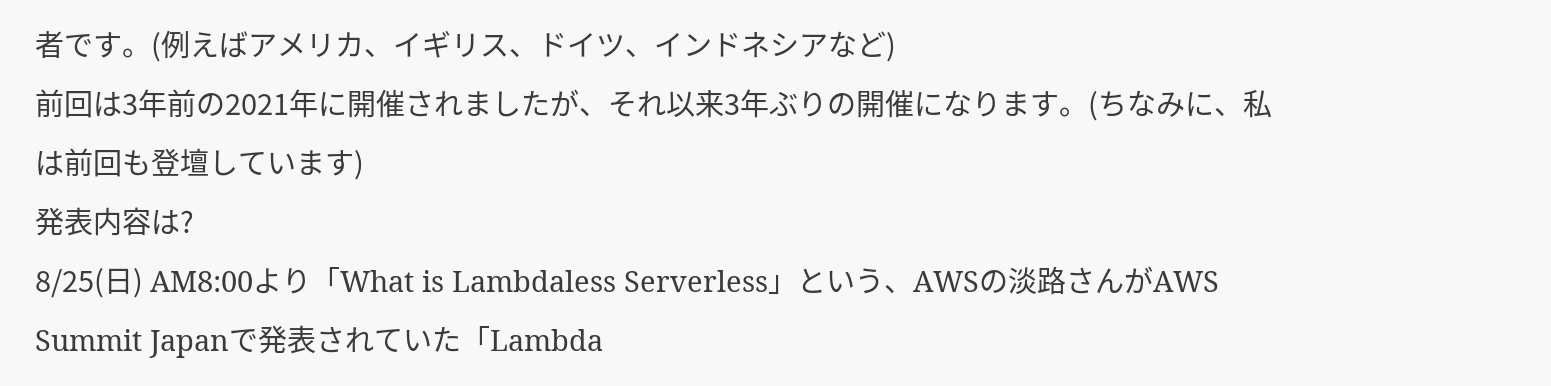者です。(例えばアメリカ、イギリス、ドイツ、インドネシアなど)
前回は3年前の2021年に開催されましたが、それ以来3年ぶりの開催になります。(ちなみに、私は前回も登壇しています)
発表内容は?
8/25(日) AM8:00より「What is Lambdaless Serverless」という、AWSの淡路さんがAWS Summit Japanで発表されていた「Lambda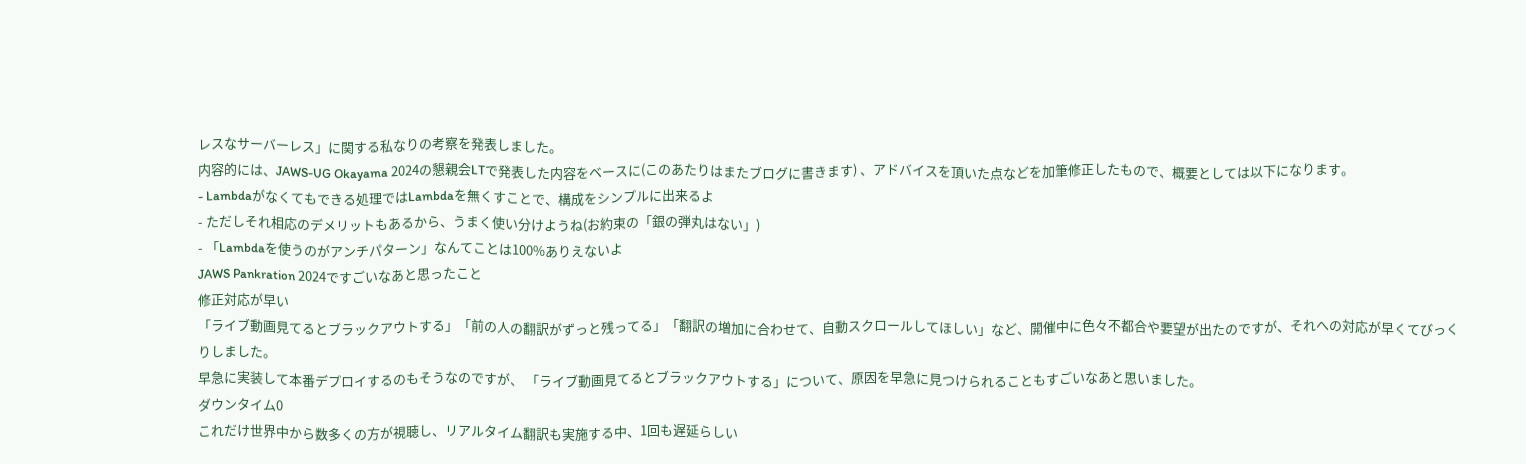レスなサーバーレス」に関する私なりの考察を発表しました。
内容的には、JAWS-UG Okayama 2024の懇親会LTで発表した内容をベースに(このあたりはまたブログに書きます) 、アドバイスを頂いた点などを加筆修正したもので、概要としては以下になります。
- Lambdaがなくてもできる処理ではLambdaを無くすことで、構成をシンプルに出来るよ
- ただしそれ相応のデメリットもあるから、うまく使い分けようね(お約束の「銀の弾丸はない」)
- 「Lambdaを使うのがアンチパターン」なんてことは100%ありえないよ
JAWS Pankration 2024ですごいなあと思ったこと
修正対応が早い
「ライブ動画見てるとブラックアウトする」「前の人の翻訳がずっと残ってる」「翻訳の増加に合わせて、自動スクロールしてほしい」など、開催中に色々不都合や要望が出たのですが、それへの対応が早くてびっくりしました。
早急に実装して本番デプロイするのもそうなのですが、 「ライブ動画見てるとブラックアウトする」について、原因を早急に見つけられることもすごいなあと思いました。
ダウンタイム0
これだけ世界中から数多くの方が視聴し、リアルタイム翻訳も実施する中、1回も遅延らしい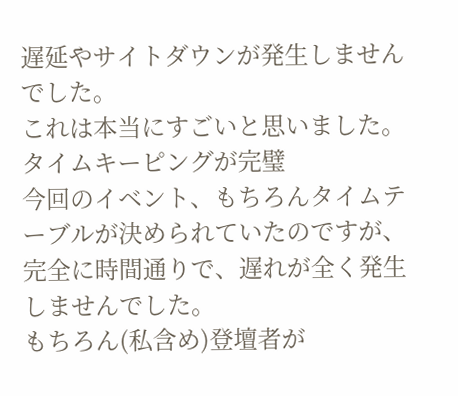遅延やサイトダウンが発生しませんでした。
これは本当にすごいと思いました。
タイムキーピングが完璧
今回のイベント、もちろんタイムテーブルが決められていたのですが、完全に時間通りで、遅れが全く発生しませんでした。
もちろん(私含め)登壇者が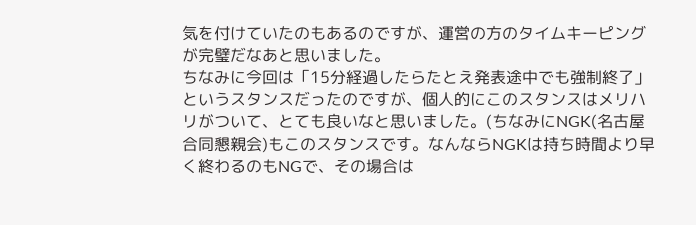気を付けていたのもあるのですが、運営の方のタイムキーピングが完璧だなあと思いました。
ちなみに今回は「15分経過したらたとえ発表途中でも強制終了」というスタンスだったのですが、個人的にこのスタンスはメリハリがついて、とても良いなと思いました。(ちなみにNGK(名古屋合同懇親会)もこのスタンスです。なんならNGKは持ち時間より早く終わるのもNGで、その場合は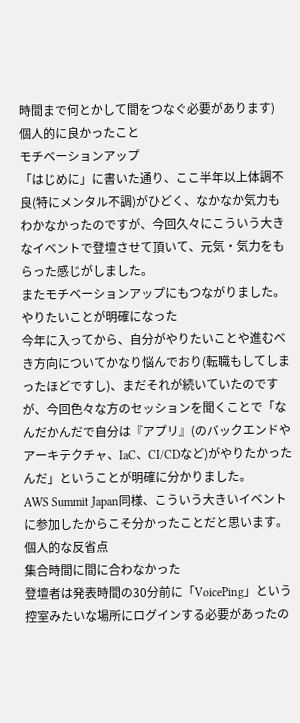時間まで何とかして間をつなぐ必要があります)
個人的に良かったこと
モチベーションアップ
「はじめに」に書いた通り、ここ半年以上体調不良(特にメンタル不調)がひどく、なかなか気力もわかなかったのですが、今回久々にこういう大きなイベントで登壇させて頂いて、元気・気力をもらった感じがしました。
またモチベーションアップにもつながりました。
やりたいことが明確になった
今年に入ってから、自分がやりたいことや進むべき方向についてかなり悩んでおり(転職もしてしまったほどですし)、まだそれが続いていたのですが、今回色々な方のセッションを聞くことで「なんだかんだで自分は『アプリ』(のバックエンドやアーキテクチャ、IaC、CI/CDなど)がやりたかったんだ」ということが明確に分かりました。
AWS Summit Japan同様、こういう大きいイベントに参加したからこそ分かったことだと思います。
個人的な反省点
集合時間に間に合わなかった
登壇者は発表時間の30分前に「VoicePing」という控室みたいな場所にログインする必要があったの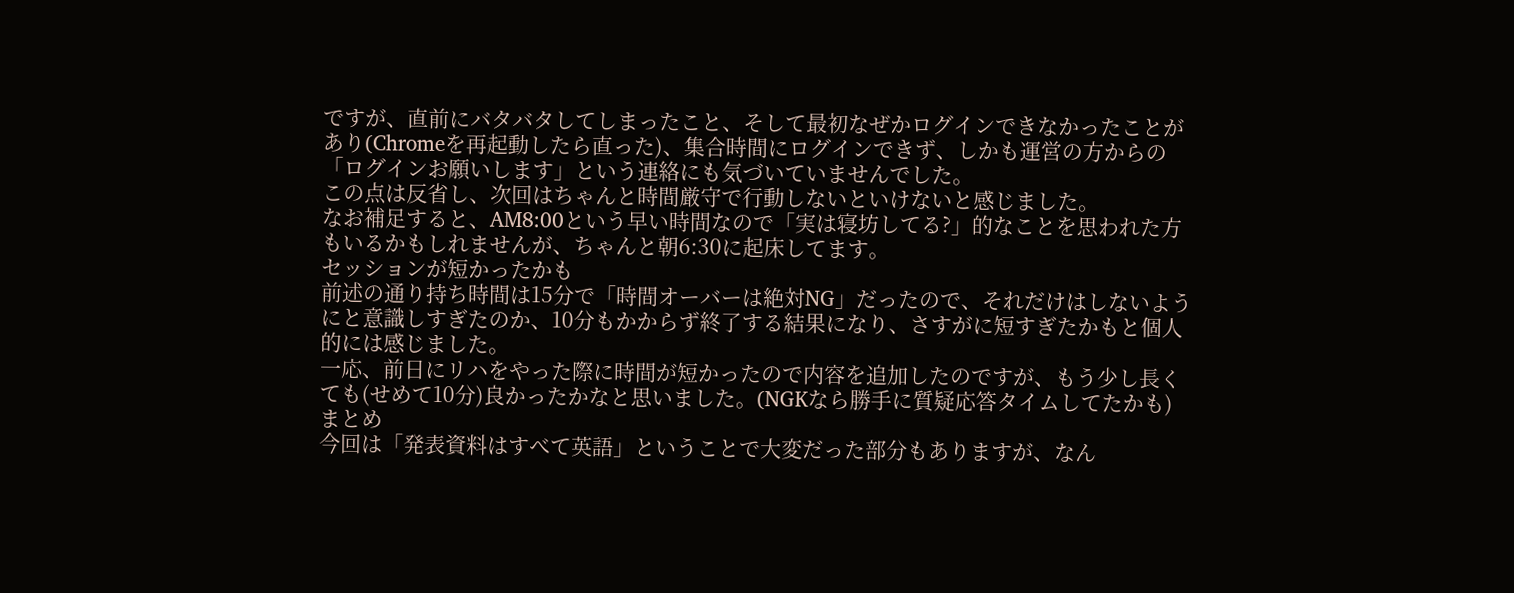ですが、直前にバタバタしてしまったこと、そして最初なぜかログインできなかったことがあり(Chromeを再起動したら直った)、集合時間にログインできず、しかも運営の方からの「ログインお願いします」という連絡にも気づいていませんでした。
この点は反省し、次回はちゃんと時間厳守で行動しないといけないと感じました。
なお補足すると、AM8:00という早い時間なので「実は寝坊してる?」的なことを思われた方もいるかもしれませんが、ちゃんと朝6:30に起床してます。
セッションが短かったかも
前述の通り持ち時間は15分で「時間オーバーは絶対NG」だったので、それだけはしないようにと意識しすぎたのか、10分もかからず終了する結果になり、さすがに短すぎたかもと個人的には感じました。
一応、前日にリハをやった際に時間が短かったので内容を追加したのですが、もう少し長くても(せめて10分)良かったかなと思いました。(NGKなら勝手に質疑応答タイムしてたかも)
まとめ
今回は「発表資料はすべて英語」ということで大変だった部分もありますが、なん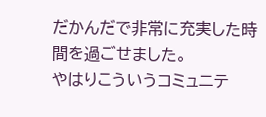だかんだで非常に充実した時間を過ごせました。
やはりこういうコミュニテ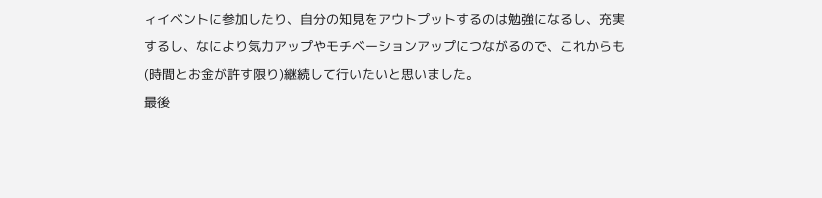ィイベントに参加したり、自分の知見をアウトプットするのは勉強になるし、充実するし、なにより気力アップやモチベーションアップにつながるので、これからも(時間とお金が許す限り)継続して行いたいと思いました。
最後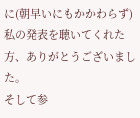に(朝早いにもかかわらず)私の発表を聴いてくれた方、ありがとうございました。
そして参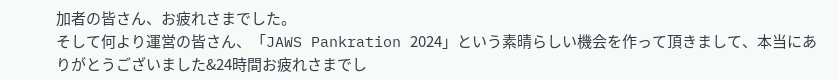加者の皆さん、お疲れさまでした。
そして何より運営の皆さん、「JAWS Pankration 2024」という素晴らしい機会を作って頂きまして、本当にありがとうございました&24時間お疲れさまでし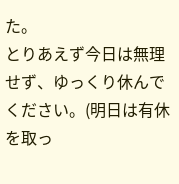た。
とりあえず今日は無理せず、ゆっくり休んでください。(明日は有休を取っ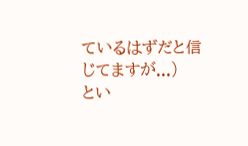ているはずだと信じてますが...)
とい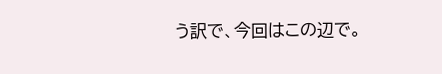う訳で、今回はこの辺で。